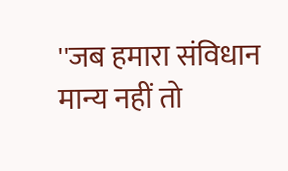''जब हमारा संविधान मान्य नहीं तो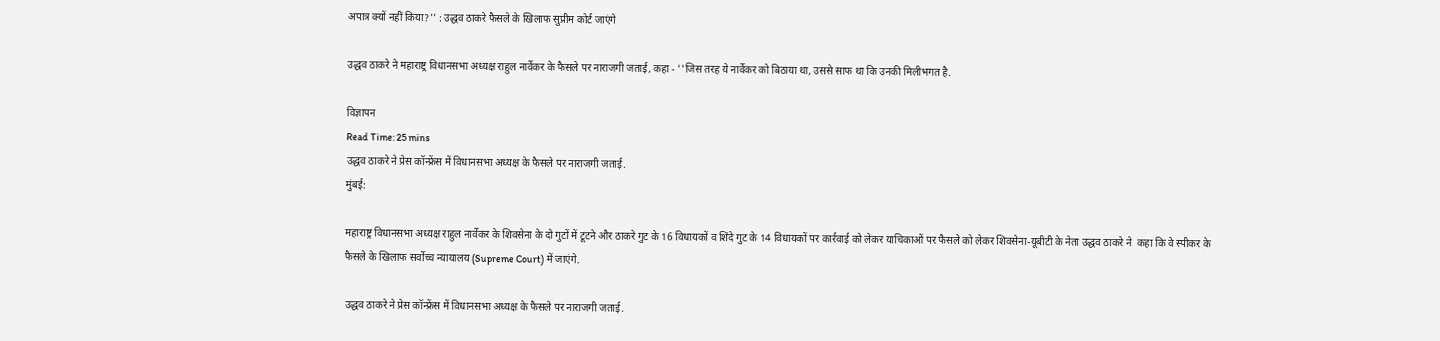अपात्र क्यों नहीं किया?'' : उद्धव ठाकरे फैसले के खिलाफ सुप्रीम कोर्ट जाएंगे

उद्धव ठाकरे ने महाराष्ट्र विधानसभा अध्यक्ष राहुल नार्वेकर के फैसले पर नाराजगी जताई, कहा - ''जिस तरह ये नार्वेकर को बिठाया था, उससे साफ था कि उनकी मिलीभगत है.

विज्ञापन
Read Time: 25 mins
उद्धव ठाकरे ने प्रेस कॉन्फ्रेंस में विधानसभा अध्यक्ष के फैसले पर नाराजगी जताई.
मुंबई:

महाराष्ट्र विधानसभा अध्यक्ष राहुल नार्वेकर के शिवसेना के दो गुटों में टूटने और ठाकरे गुट के 16 विधायकों व शिंदे गुट के 14 विधायकों पर कार्रवाई को लेकर याचिकाओं पर फैसले को लेकर शिवसेना-यूबीटी के नेता उद्धव ठाकरे ने  कहा कि वे स्पीकर के फैसले के खिलाफ सर्वोच्च न्यायालय (Supreme Court) में जाएंगे.

उद्धव ठाकरे ने प्रेस कॉन्फ्रेंस में विधानसभा अध्यक्ष के फैसले पर नाराजगी जताई.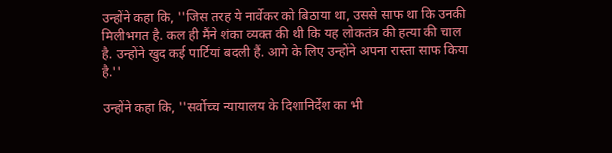उन्होंने कहा कि, ''जिस तरह ये नार्वेकर को बिठाया था, उससे साफ था कि उनकी मिलीभगत है. कल ही मैंने शंका व्यक्त की थी कि यह लोकतंत्र की हत्या की चाल है. उन्होंने खुद कई पार्टियां बदली हैं. आगे के लिए उन्होंने अपना रास्ता साफ किया है.''

उन्होंने कहा कि, ''सर्वोच्च न्यायालय के दिशानिर्देश का भी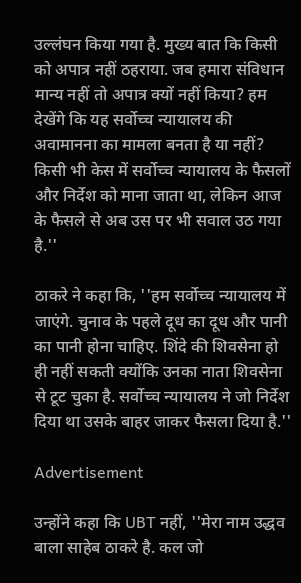उल्लंघन किया गया है. मुख्य बात कि किसी को अपात्र नहीं ठहराया. जब हमारा संविधान मान्य नहीं तो अपात्र क्यों नहीं किया? हम देखेंगे कि यह सर्वोच्च न्यायालय की अवामानना का मामला बनता है या नहीं? किसी भी केस में सर्वोच्च न्यायालय के फैसलों और निर्देश को माना जाता था, लेकिन आज के फैसले से अब उस पर भी सवाल उठ गया है.''

ठाकरे ने कहा कि, ''हम सर्वोच्च न्यायालय में जाएंगे. चुनाव के पहले दूध का दूध और पानी का पानी होना चाहिए. शिंदे की शिवसेना हो ही नहीं सकती क्योंकि उनका नाता शिवसेना से टूट चुका है. सर्वोच्च न्यायालय ने जो निर्देश दिया था उसके बाहर जाकर फैसला दिया है.''

Advertisement

उन्होंने कहा कि UBT नहीं, ''मेरा नाम उद्धव बाला साहेब ठाकरे है. कल जो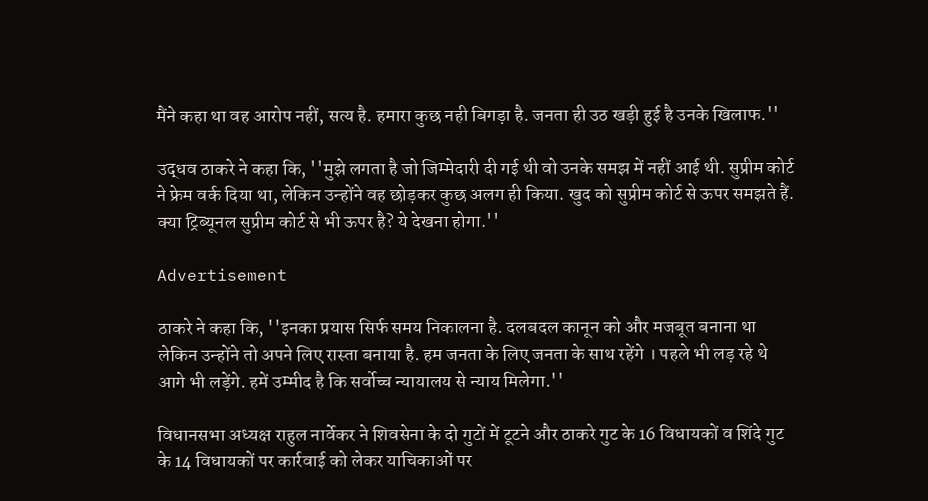मैंने कहा था वह आरोप नहीं, सत्य है. हमारा कुछ नही बिगड़ा है. जनता ही उठ खड़ी हुई है उनके खिलाफ.''

उद्धव ठाकरे ने कहा कि, ''मुझे लगता है जो जिम्मेदारी दी गई थी वो उनके समझ में नहीं आई थी. सुप्रीम कोर्ट ने फ्रेम वर्क दिया था, लेकिन उन्होंने वह छोड़कर कुछ अलग ही किया. खुद को सुप्रीम कोर्ट से ऊपर समझते हैं. क्या ट्रिब्यूनल सुप्रीम कोर्ट से भी ऊपर है? ये देखना होगा.''

Advertisement

ठाकरे ने कहा कि, ''इनका प्रयास सिर्फ समय निकालना है. दलबदल कानून को और मजबूत बनाना था लेकिन उन्होंने तो अपने लिए रास्ता बनाया है. हम जनता के लिए जनता के साथ रहेंगे । पहले भी लड़ रहे थे आगे भी लड़ेंगे. हमें उम्मीद है कि सर्वोच्च न्यायालय से न्याय मिलेगा.''

विधानसभा अध्यक्ष राहुल नार्वेकर ने शिवसेना के दो गुटों में टूटने और ठाकरे गुट के 16 विधायकों व शिंदे गुट के 14 विधायकों पर कार्रवाई को लेकर याचिकाओं पर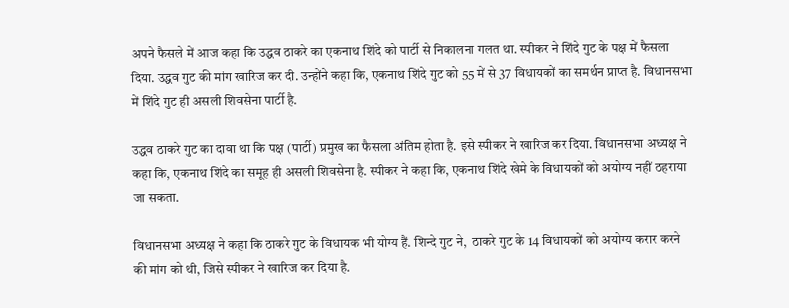अपने फैसले में आज कहा कि उद्धव ठाकरे का एकनाथ शिंदे को पार्टी से निकालना गलत था. स्पीकर ने शिंदे गुट के पक्ष में फैसला दिया. उद्धव गुट की मांग खारिज कर दी. उन्होंने कहा कि, एकनाथ शिंदे गुट को 55 में से 37 विधायकों का समर्थन प्राप्त है. विधानसभा में शिंदे गुट ही असली शिवसेना पार्टी है.

उद्धव ठाकरे गुट का दावा था कि पक्ष (पार्टी) प्रमुख का फैसला अंतिम होता है. इसे स्पीकर ने खारिज कर दिया. विधानसभा अध्यक्ष ने कहा कि, एकनाथ शिंदे का समूह ही असली शिवसेना है. स्पीकर ने कहा कि, एकनाथ शिंदे खेमे के विधायकों को अयोग्य नहीं ठहराया जा सकता.

विधानसभा अध्यक्ष ने कहा कि ठाकरे गुट के विधायक भी योग्य हैं. शिन्दे गुट ने,  ठाकरे गुट के 14 विधायकों को अयोग्य करार करने की मांग को थी, जिसे स्पीकर ने खारिज कर दिया है.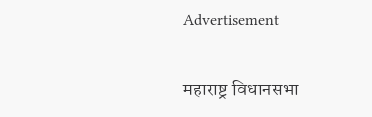Advertisement

महाराष्ट्र विधानसभा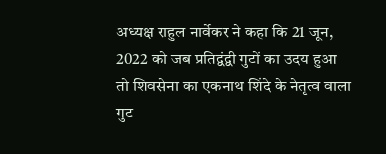अध्यक्ष राहुल नार्वेकर ने कहा कि 21 जून, 2022 को जब प्रतिद्वंद्वी गुटों का उदय हुआ तो शिवसेना का एकनाथ शिंदे के नेतृत्व वाला गुट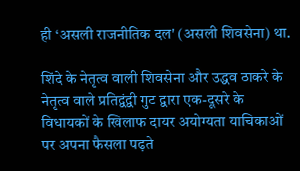ही ‘असली राजनीतिक दल' (असली शिवसेना) था.

शिंदे के नेतृत्व वाली शिवसेना और उद्धव ठाकरे के नेतृत्व वाले प्रतिद्वंद्वी गुट द्वारा एक-दूसरे के विधायकों के खिलाफ दायर अयोग्यता याचिकाओं पर अपना फैसला पढ़ते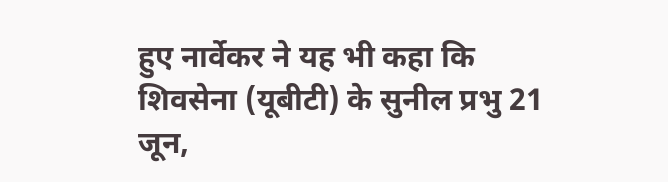हुए नार्वेकर ने यह भी कहा कि शिवसेना (यूबीटी) के सुनील प्रभु 21 जून,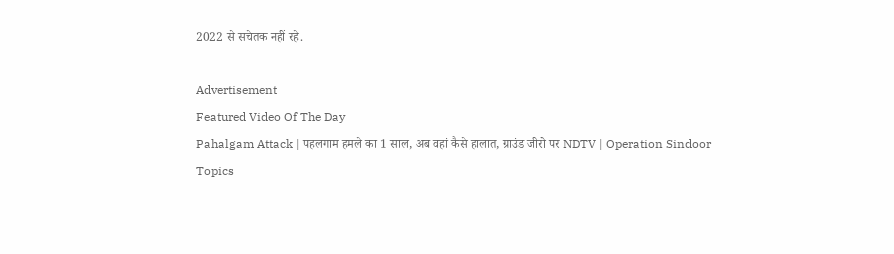2022 से सचेतक नहीं रहे.

Advertisement
Featured Video Of The Day
Pahalgam Attack | पहलगाम हमले का 1 साल, अब वहां कैसे हालात, ग्राउंड जीरो पर NDTV | Operation Sindoor
Topics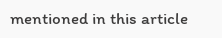mentioned in this article